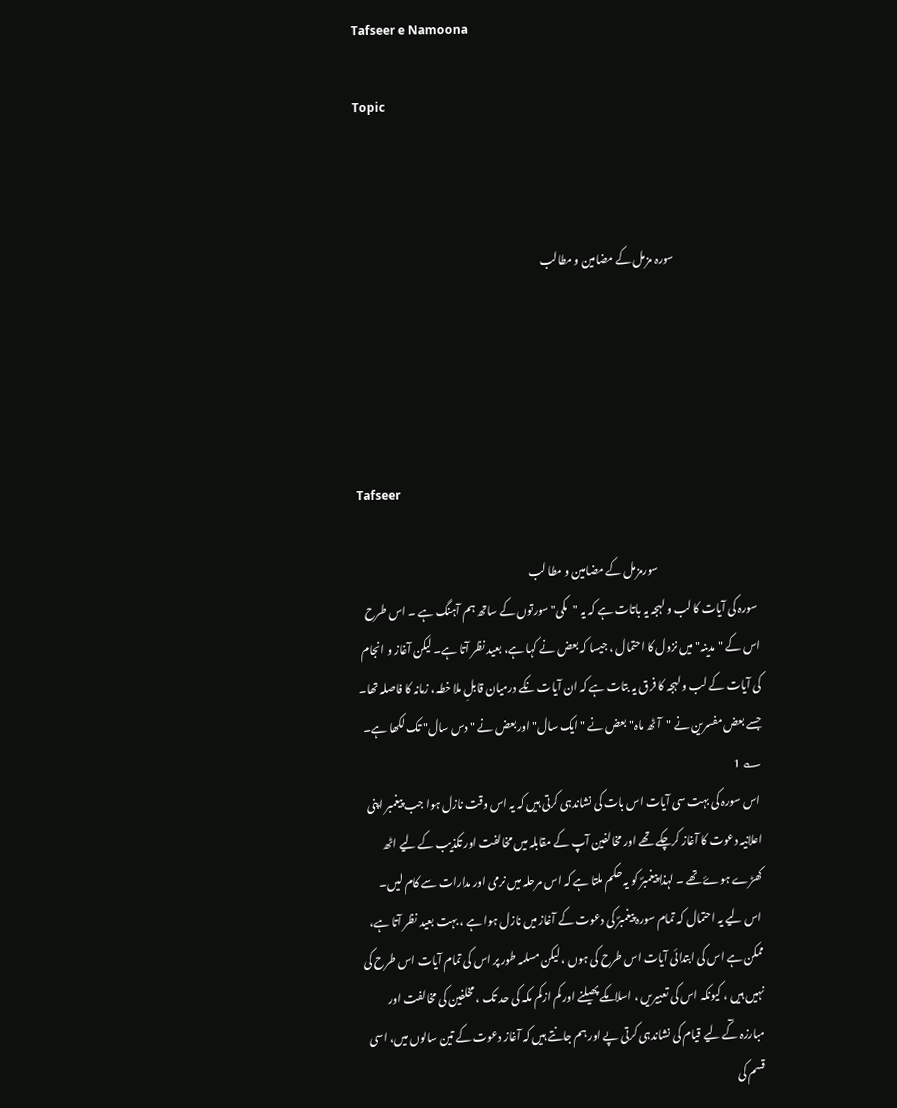Tafseer e Namoona

Topic



                                      سورہ مزمل کے مضامین و مطالب





Tafseer

                                               سورمزمل کے مضامین و مطا لب
 سورہ کی آیات کا لب و لہجہ یہ باتات ہے کہ یہ "مکی" سورتوں کے ساتھ ہم آہنگ ہے ۔ اس طرح اس کے "مدینہ" میں نزول کا احتمال ، جیسا کہ بعض نے کہا ہے، بعید نظر آتا ہے۔ لیکن آغاز و انجام کی آیات کے لب و لہجہ کا فرق یہ بتات ہے کہ ان آیات نکے درمیان قابلِ ملا خطہ، زمانہ کا فاصلہ تھا۔ جسے بعض مفسرین نے "آٹھ ماہ" بعض نے "ایک سال" اور بعض نے " دس سال" تک لکھا ہے۔ ؎ 1
 اس سورہ کی بہت سی آیات اس بات کی نشاندہی کرتی ہیں کہ یہ اس وقت نازل ہوا جب پیغمبر اپنی اعلانیہ دعوت کا آغاز کرچکے تھے اور مخالفین آپ کے مقابلہ میں مخالفت اور تکذیب کے لیے اٹھ کھڑے ہوۓ تھے ۔ لہذا پیغمبرؐ کو یہ حکم ملتا ہے کہ اس مرحلہ میں نرمی اور مدارات سے کام لیں۔
 اس لیے یہ احتمال کہ تمام سورہ پیغمبرؐ کی دعوت کے آغاز میں نازل ہوا ہے ، بہت بعید نظر آتا ہے، ممکن ہے اس کی ابتدائی آیات اس طرح کی ہوں ، لیکن مسلمہ طور پر اس کی تمام آیات اس طرح کی نہیں ہیں ، کیونکہ اس کی تعبیریں ، اسلامکے پھیلنے اور کم ازکم مکہ کی حد تک ، مخلفین کی مخالفت اور مبارزہ کٓے لیے قیام کی نشاندہی کرتی پے اور ہم جانتے ہیں کہ آغاز دعوت کے تین سالوں میں، اسی قسم کی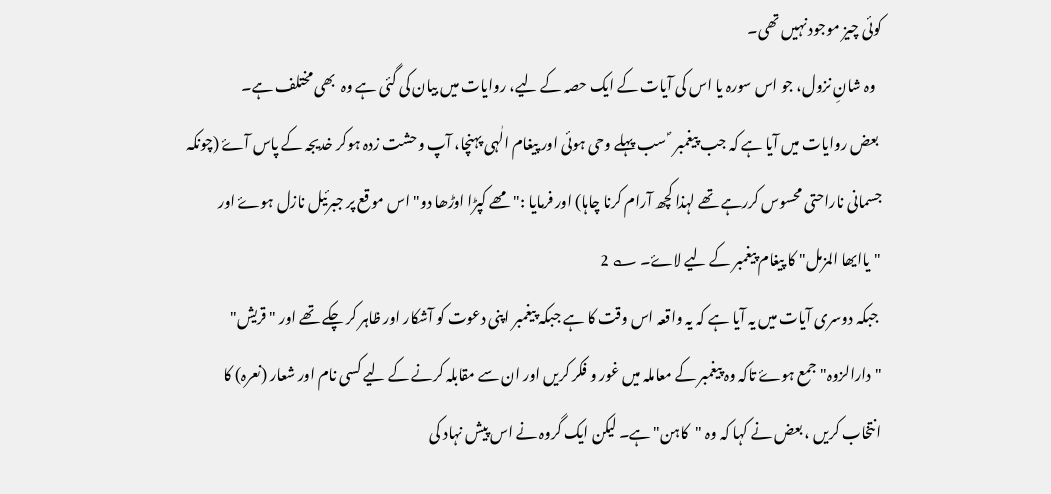کوئی چیز موجود نہیں تھی۔
  وہ شانِ نزول، جو اس سورہ یا اس کی آیات کے ایک حصہ کے لیے، روایات میں بیان کی گئی ہے وہ  بھی مختلف ہے۔
 بعض روایات میں آیا ہے کہ جب پیغمبر  ؐ سب پہلے وحی ہوئی اور پیغام الٰہی پہنچا، آپ وحشت زدہ ہوکر خدیجہ کے پاس آۓ (چونکہ جسمانی ناراحتی محسوس کررہے تھے لہذا کچھ آرام کرنا چاہا) اور فرمایا :"مھے کپڑا اوڑھا دو" اس موقع پر جبرئیل نازل ہوۓ اور "یاایھا المزمل" کا پیغام پیغمبر کے لیے لاۓ۔ ؎ 2
 جبکہ دوسری آیات میں یہ آیا ہے کہ یہ واقعہ اس وقت کا ہے جبکہ پیغمبر اپنی دعوت کو آشکار اور ظاہر کر چکے تھے اور "قریش" "دارالزوہ" جمع ہوۓ تاکہ وہ پیغمبر کے معاملہ میں غور و فکر کریں اور ان سے مقابلہ کرنے کے لیے کسی نام اور شعار (نعرہ) کا انتخاب کریں ، بعض نے کہا کہ وہ "کاہن" ہے۔ لیکن ایک گروہ نے اس پیش نہاد کی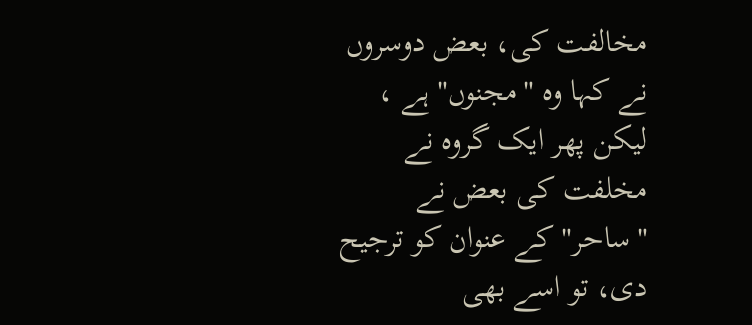مخالفت کی، بعض دوسروں نے کہا وہ "مجنوں" ہے ، لیکن پھر ایک گروہ نے مخلفت کی بعض نے "ساحر" کے عنوان کو ترجیح دی، تو اسے بھی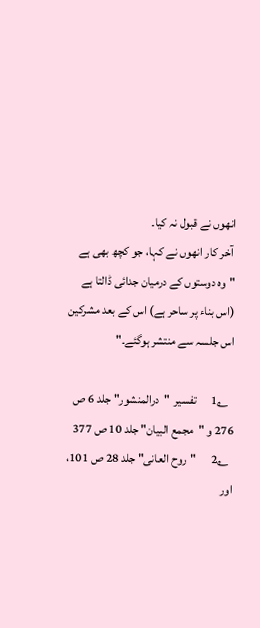انھوں نے قبول نہ کیا۔
 آخر کار انھوں نے کہا، جو کچھ بھی ہے "وہ دوستوں کے درمیان جدائی ڈالتا ہے (اس بناء پر ساحر ہے) اس کے بعد مشرکین اس جلسہ سے منتشر ہوگئے۔"

  ؎1      تفسیر  "درالمنشور" جلد 6 ص 276 و "مجمع البیان" جلد 10 ص 377
  ؎2      "روح العانی" جلد 28 ص 101، اور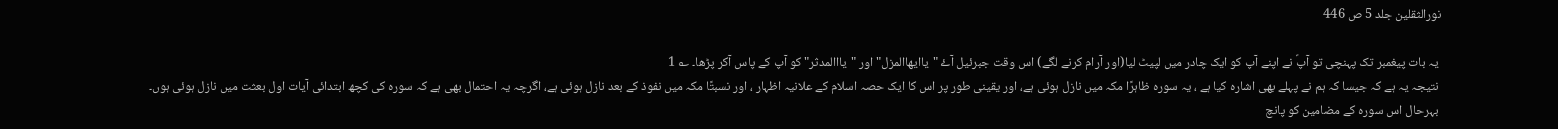نورالثقلین جلد 5 ص 446

 یہ بات پیغمبر تک پہنچی تو آپؐ نے اپنے آپ کو ایک چادر میں لپیٹ لیا(اور آرام کرنے لگے) اس وقت جبرئیل آۓ "یاایھاالمزل" اور "یااالمدثر" کو آپ کے پاس آکر پڑھا۔ ؎ 1
 نتیجہ یہ ہے کہ جیسا کہ ہم نے پہلے بھی اشارہ کیا ہے ، یہ سورہ ظاہرًا مکہ میں نازل ہوئی ہے، اور یقینی طور پر اس کا ایک حصہ اسلام کے علانیہ اظہار ، اور نسبتًا مکہ میں نفوذ کے بعد نازل ہوئی ہے، اگرچہ یہ احتمال بھی ہے کہ سورہ کی کچھ ابتدائی آیات اول بعثت میں نازل ہوئی ہوں۔
 بہرحال اس سورہ کے مضامین کو پانچ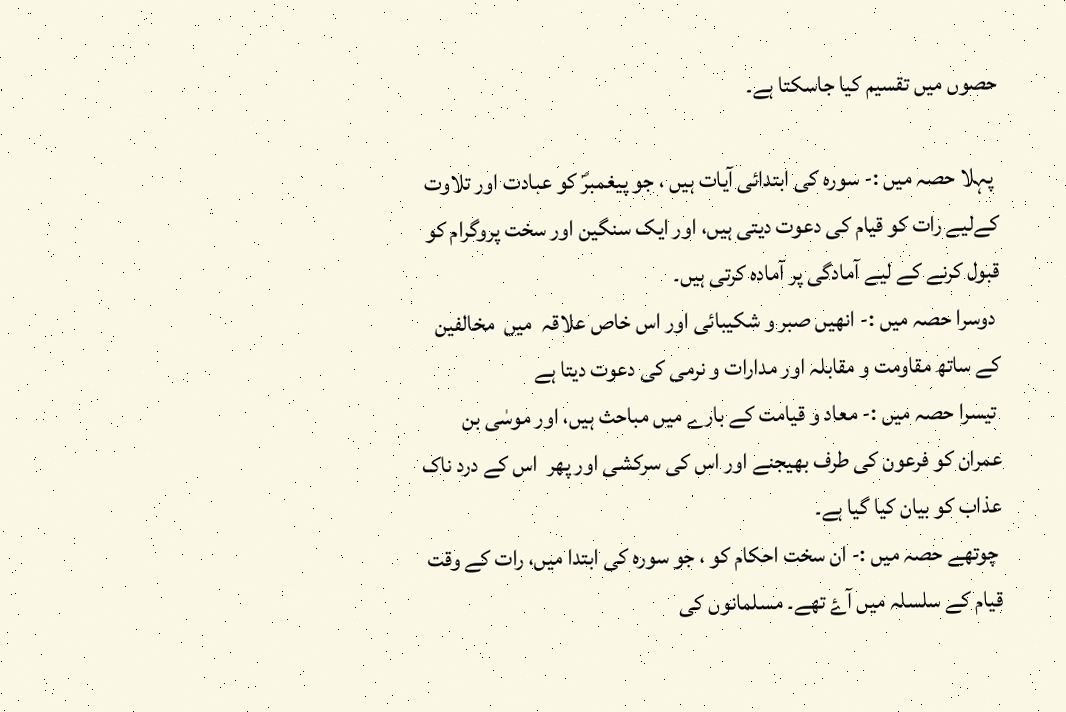حصوں میں تقسیم کیا جاسکتا ہے۔

 پہلا حصہ میں :- سورہ کی ابتدائی آیات ہیں ، جو پیغمبرؐ کو عبادت اور تلاوت کےلیے رات کو قیام کی دعوت دیتی ہیں، اور ایک سنگین اور سخت پروگرام کو قبول کرنے کے لیے آمادگی پر آمادہ کرتی ہیں۔
 دوسرا حصہ میں :- انھیں صبر و شکیبائی اور اس خاص علاقہ  میں  مخالفین کے ساتھ مقاومت و مقابلہ اور مدارات و نرمی کی دعوت دیتا ہے
 تیسرا حصہ میں :- معاد و قیامت کے بارے میں مباحث ہیں، اور موسٰی بن عمران کو فرعون کی طرف بھیجنے اور اس کی سرکشی اور پھر  اس کے درد ناک عذاب کو بیان کیا گیا ہے۔
 چوتھے حصہ میں :- ان سخت احکام کو ، جو سورہ کی ابتدا میں، رات کے وقت قیام کے سلسلہ میں آۓ تھے۔ مسلمانوں کی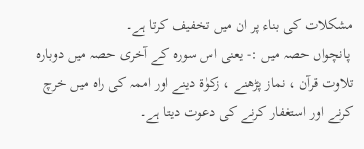مشکلات کی بناء پر ان میں تخفیف کرتا ہے۔
 پانچواں حصہ میں :- یعنی اس سورہ کے آخری حصہ میں دوبارہ تلاوت قرآن ، نماز پڑھنے ، زکوٰۃ دینے اور اممہ کی راہ میں خرچ کرنے اور استغفار کرنے کی دعوت دیتا ہے۔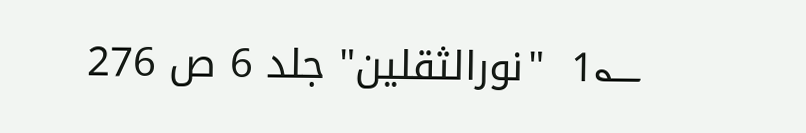؎1  "نورالثقلین" جلد 6 ص 276